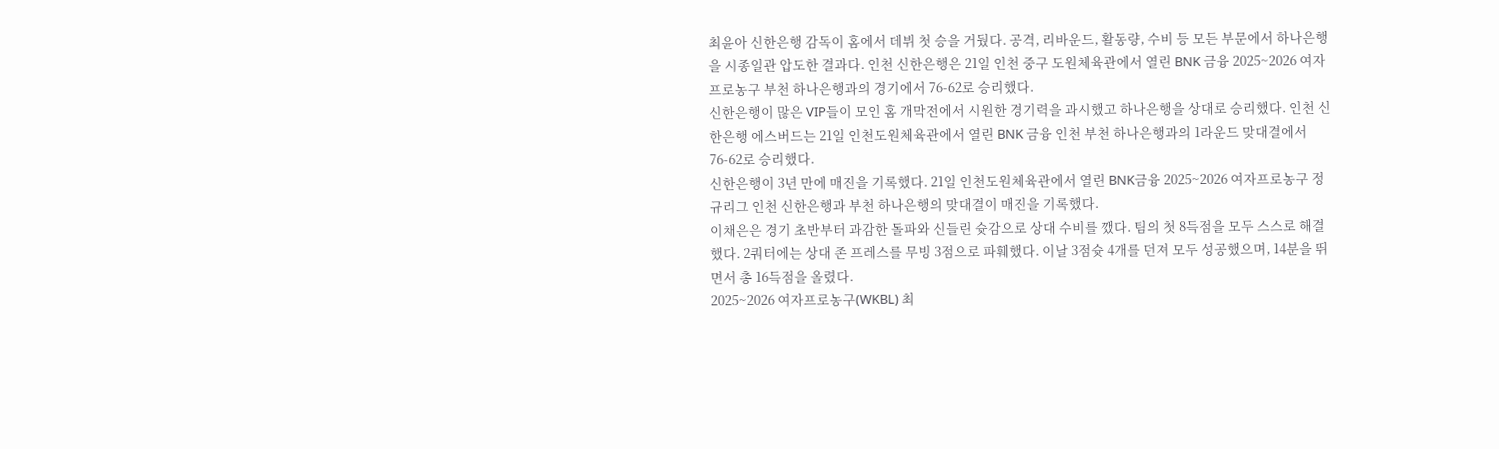최윤아 신한은행 감독이 홈에서 데뷔 첫 승을 거뒀다. 공격, 리바운드, 활동량, 수비 등 모든 부문에서 하나은행을 시종일관 압도한 결과다. 인천 신한은행은 21일 인천 중구 도원체육관에서 열린 BNK 금융 2025~2026 여자프로농구 부천 하나은행과의 경기에서 76-62로 승리했다.
신한은행이 많은 VIP들이 모인 홈 개막전에서 시원한 경기력을 과시했고 하나은행을 상대로 승리했다. 인천 신한은행 에스버드는 21일 인천도원체육관에서 열린 BNK 금융 인천 부천 하나은행과의 1라운드 맞대결에서 76-62로 승리했다.
신한은행이 3년 만에 매진을 기록했다. 21일 인천도원체육관에서 열린 BNK금융 2025~2026 여자프로농구 정규리그 인천 신한은행과 부천 하나은행의 맞대결이 매진을 기록했다.
이채은은 경기 초반부터 과감한 돌파와 신들린 슛감으로 상대 수비를 깼다. 팀의 첫 8득점을 모두 스스로 해결했다. 2쿼터에는 상대 존 프레스를 무빙 3점으로 파훼했다. 이날 3점슛 4개를 던져 모두 성공했으며, 14분을 뛰면서 총 16득점을 올렸다.
2025~2026 여자프로농구(WKBL) 최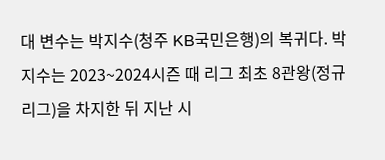대 변수는 박지수(청주 KB국민은행)의 복귀다. 박지수는 2023~2024시즌 때 리그 최초 8관왕(정규리그)을 차지한 뒤 지난 시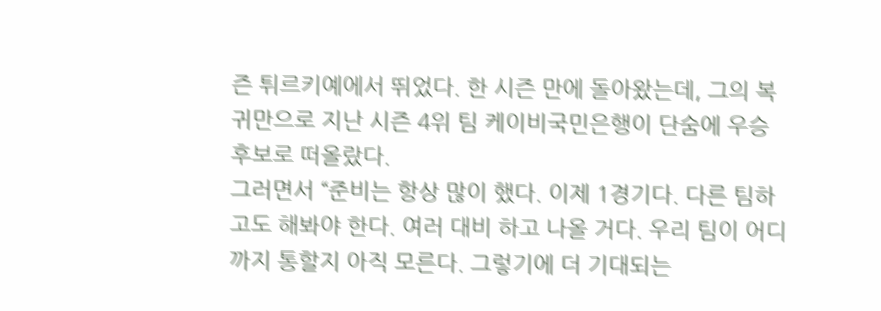즌 튀르키예에서 뛰었다. 한 시즌 만에 돌아왔는데, 그의 복귀만으로 지난 시즌 4위 팀 케이비국민은행이 단숨에 우승 후보로 떠올랐다.
그러면서 “준비는 항상 많이 했다. 이제 1경기다. 다른 팀하고도 해봐야 한다. 여러 대비 하고 나올 거다. 우리 팀이 어디까지 통할지 아직 모른다. 그렇기에 더 기대되는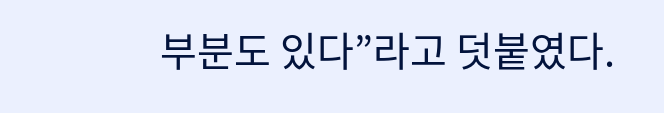부분도 있다”라고 덧붙였다.